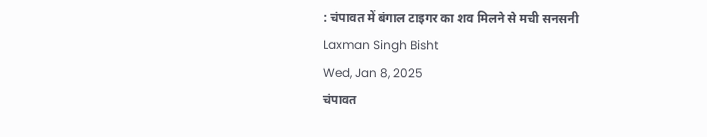: चंपावत में बंगाल टाइगर का शव मिलने से मची सनसनी
Laxman Singh Bisht
Wed, Jan 8, 2025
चंपावत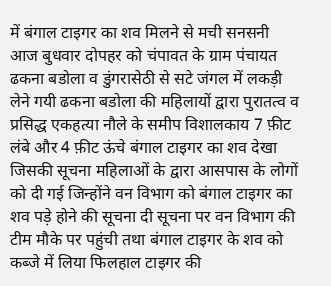में बंगाल टाइगर का शव मिलने से मची सनसनी
आज बुधवार दोपहर को चंपावत के ग्राम पंचायत ढकना बडोला व डुंगरासेठी से सटे जंगल में लकड़ी लेने गयी ढकना बडोला की महिलायों द्वारा पुरातत्व व प्रसिद्ध एकहत्या नौले के समीप विशालकाय 7 फ़ीट लंबे और 4 फ़ीट ऊंचे बंगाल टाइगर का शव देखा जिसकी सूचना महिलाओं के द्वारा आसपास के लोगों को दी गई जिन्होंने वन विभाग को बंगाल टाइगर का शव पड़े होने की सूचना दी सूचना पर वन विभाग की टीम मौके पर पहुंची तथा बंगाल टाइगर के शव को कब्जे में लिया फिलहाल टाइगर की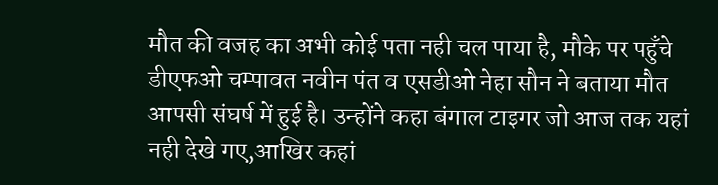मौत की वजह का अभी कोई पता नही चल पाया है, मौके पर पहुँचे डीएफओ चम्पावत नवीन पंत व एसडीओ नेहा सौन ने बताया मौत आपसी संघर्ष में हुई है। उन्होंने कहा बंगाल टाइगर जो आज तक यहां नही देखे गए,आखिर कहां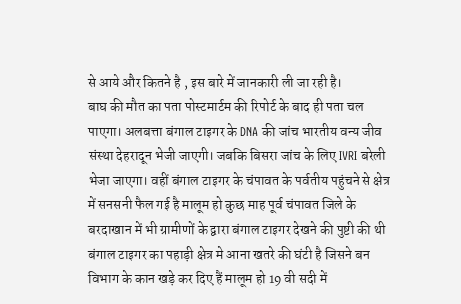से आये और कितने है , इस बारे में जानकारी ली जा रही है।
बाघ की मौत का पता पोस्टमार्टम की रिपोर्ट के बाद ही पता चल पाएगा। अलबत्ता बंगाल टाइगर के DNA की जांच भारतीय वन्य जीव संस्था देहरादून भेजी जाएगी। जबकि बिसरा जांच के लिए IVRI बरेली भेजा जाएगा। वहीं बंगाल टाइगर के चंपावत के पर्वतीय पहुंचने से क्षेत्र में सनसनी फैल गई है मालूम हो कुछ माह पूर्व चंपावत जिले के बरदाखान में भी ग्रामीणों के द्वारा बंगाल टाइगर देखने की पुष्टी की थी बंगाल टाइगर का पहाड़ी क्षेत्र मे आना खतरे की घंटी है जिसने बन विभाग के कान खड़े कर दिए हैं मालूम हो 19 वी सदी में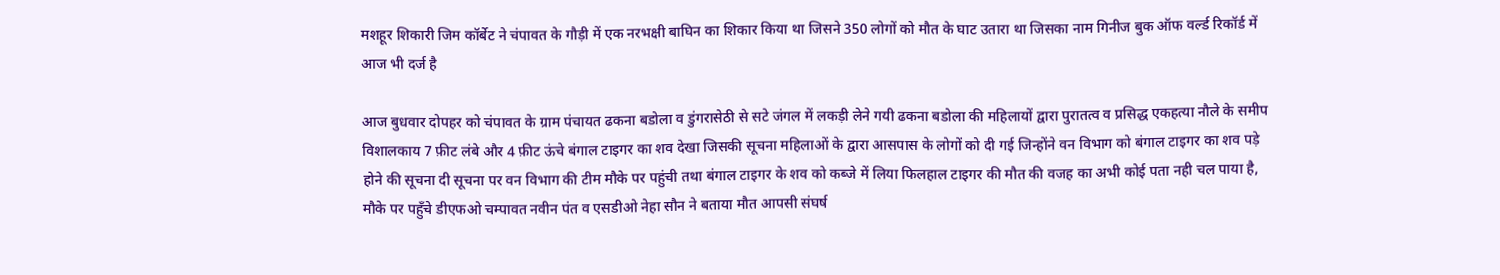मशहूर शिकारी जिम कॉर्बेट ने चंपावत के गौड़ी में एक नरभक्षी बाघिन का शिकार किया था जिसने 350 लोगों को मौत के घाट उतारा था जिसका नाम गिनीज बुक ऑफ वर्ल्ड रिकॉर्ड में आज भी दर्ज है

आज बुधवार दोपहर को चंपावत के ग्राम पंचायत ढकना बडोला व डुंगरासेठी से सटे जंगल में लकड़ी लेने गयी ढकना बडोला की महिलायों द्वारा पुरातत्व व प्रसिद्ध एकहत्या नौले के समीप विशालकाय 7 फ़ीट लंबे और 4 फ़ीट ऊंचे बंगाल टाइगर का शव देखा जिसकी सूचना महिलाओं के द्वारा आसपास के लोगों को दी गई जिन्होंने वन विभाग को बंगाल टाइगर का शव पड़े होने की सूचना दी सूचना पर वन विभाग की टीम मौके पर पहुंची तथा बंगाल टाइगर के शव को कब्जे में लिया फिलहाल टाइगर की मौत की वजह का अभी कोई पता नही चल पाया है, मौके पर पहुँचे डीएफओ चम्पावत नवीन पंत व एसडीओ नेहा सौन ने बताया मौत आपसी संघर्ष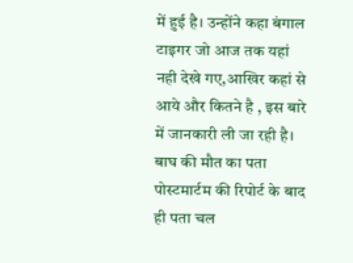में हुई है। उन्होंने कहा बंगाल टाइगर जो आज तक यहां नही देखे गए,आखिर कहां से आये और कितने है , इस बारे में जानकारी ली जा रही है।
बाघ की मौत का पता पोस्टमार्टम की रिपोर्ट के बाद ही पता चल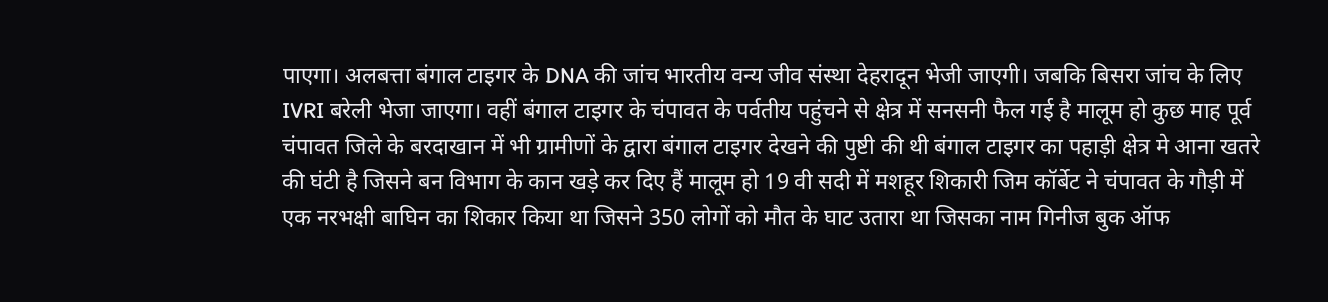पाएगा। अलबत्ता बंगाल टाइगर के DNA की जांच भारतीय वन्य जीव संस्था देहरादून भेजी जाएगी। जबकि बिसरा जांच के लिए IVRI बरेली भेजा जाएगा। वहीं बंगाल टाइगर के चंपावत के पर्वतीय पहुंचने से क्षेत्र में सनसनी फैल गई है मालूम हो कुछ माह पूर्व चंपावत जिले के बरदाखान में भी ग्रामीणों के द्वारा बंगाल टाइगर देखने की पुष्टी की थी बंगाल टाइगर का पहाड़ी क्षेत्र मे आना खतरे की घंटी है जिसने बन विभाग के कान खड़े कर दिए हैं मालूम हो 19 वी सदी में मशहूर शिकारी जिम कॉर्बेट ने चंपावत के गौड़ी में एक नरभक्षी बाघिन का शिकार किया था जिसने 350 लोगों को मौत के घाट उतारा था जिसका नाम गिनीज बुक ऑफ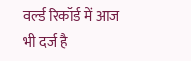वर्ल्ड रिकॉर्ड में आज भी दर्ज है